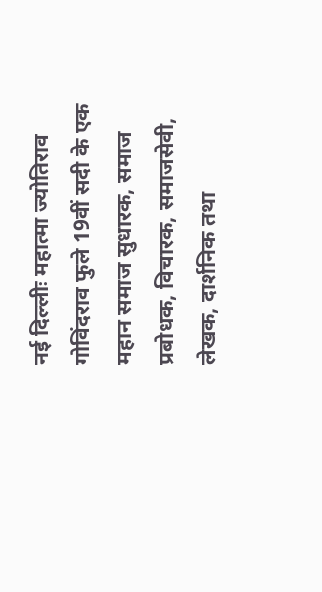नई दिल्लीः महात्मा ज्योतिराव गोविंदराव फुले 19वीं सदी के एक महान समाज सुधारक, समाज प्रबोधक, विचारक, समाजसेवी, लेखक, दार्शनिक तथा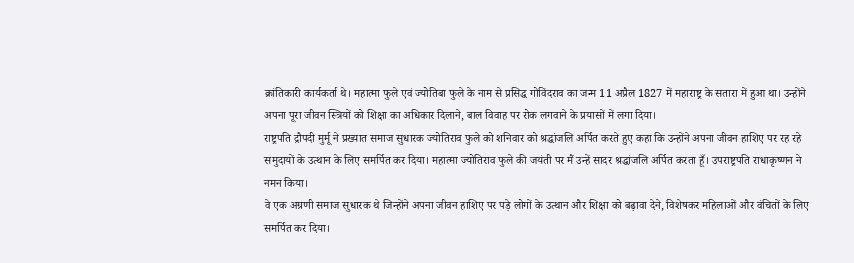क्रांतिकारी कार्यकर्ता थे। महात्मा फुले एवं ज्योतिबा फुले के नाम से प्रसिद्ध गोविंदराव का जन्म 11 अप्रैल 1827 में महाराष्ट्र के सतारा में हुआ था। उन्होंने अपना पूरा जीवन स्त्रियों को शिक्षा का अधिकार दिलाने, बाल विवाह पर रोक लगवाने के प्रयासों में लगा दिया।
राष्ट्रपति द्रौपदी मुर्मू ने प्रख्यात समाज सुधारक ज्योतिराव फुले को शनिवार को श्रद्धांजलि अर्पित करते हुए कहा कि उन्होंने अपना जीवन हाशिए पर रह रहे समुदायों के उत्थान के लिए समर्पित कर दिया। महात्मा ज्योतिराव फुले की जयंती पर मैं उन्हें सादर श्रद्धांजलि अर्पित करता हूँ। उपराष्ट्रपति राधाकृष्णन ने नमन किया।
वे एक अग्रणी समाज सुधारक थे जिन्होंने अपना जीवन हाशिए पर पड़े लोगों के उत्थान और शिक्षा को बढ़ावा देने, विशेषकर महिलाओं और वंचितों के लिए समर्पित कर दिया।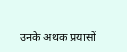उनके अथक प्रयासों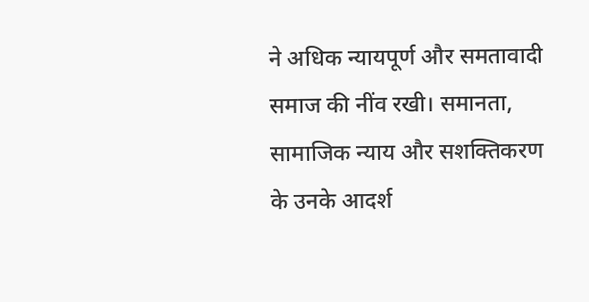ने अधिक न्यायपूर्ण और समतावादी समाज की नींव रखी। समानता, सामाजिक न्याय और सशक्तिकरण के उनके आदर्श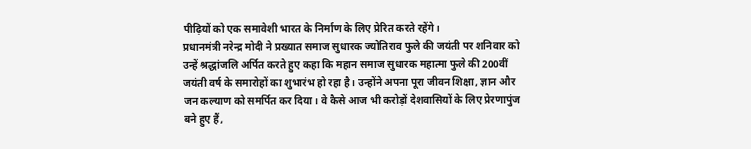पीढ़ियों को एक समावेशी भारत के निर्माण के लिए प्रेरित करते रहेंगे।
प्रधानमंत्री नरेन्द्र मोदी ने प्रख्यात समाज सुधारक ज्योतिराव फुले की जयंती पर शनिवार को उन्हें श्रद्धांजलि अर्पित करते हुए कहा कि महान समाज सुधारक महात्मा फुले की 200वीं जयंती वर्ष के समारोहों का शुभारंभ हो रहा है। उन्होंने अपना पूरा जीवन शिक्षा, ज्ञान और जन कल्याण को समर्पित कर दिया। वे कैसे आज भी करोड़ों देशवासियों के लिए प्रेरणापुंज बने हुए हैं,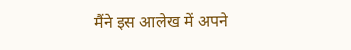मैंने इस आलेख में अपने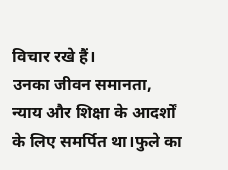विचार रखे हैं।
उनका जीवन समानता, न्याय और शिक्षा के आदर्शों के लिए समर्पित था।फुले का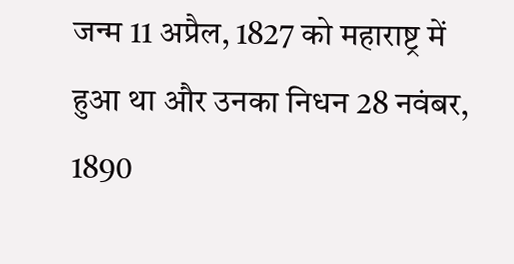जन्म 11 अप्रैल, 1827 को महाराष्ट्र में हुआ था और उनका निधन 28 नवंबर, 1890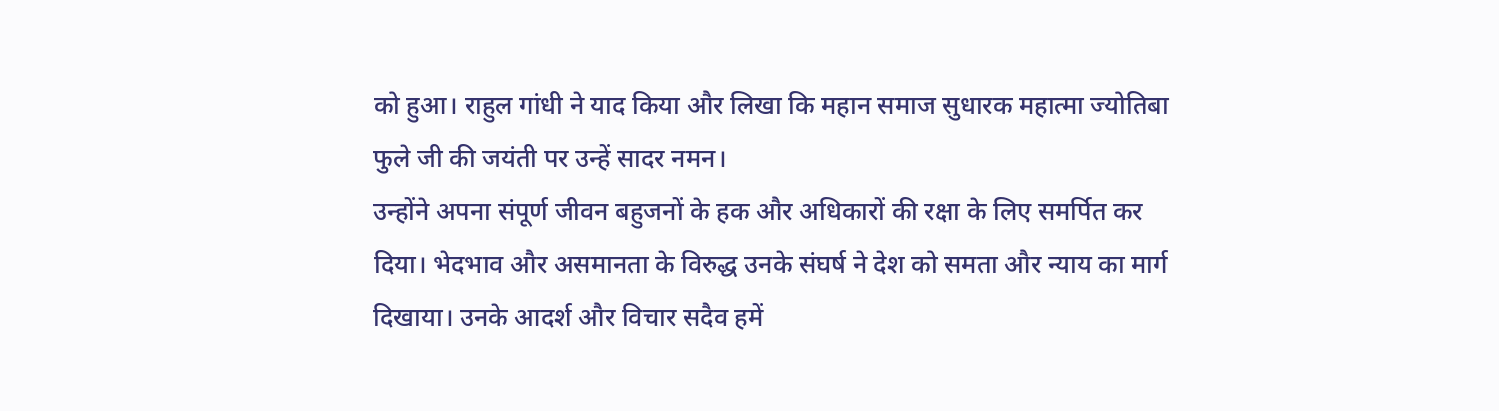को हुआ। राहुल गांधी ने याद किया और लिखा कि महान समाज सुधारक महात्मा ज्योतिबा फुले जी की जयंती पर उन्हें सादर नमन।
उन्होंने अपना संपूर्ण जीवन बहुजनों के हक और अधिकारों की रक्षा के लिए समर्पित कर दिया। भेदभाव और असमानता के विरुद्ध उनके संघर्ष ने देश को समता और न्याय का मार्ग दिखाया। उनके आदर्श और विचार सदैव हमें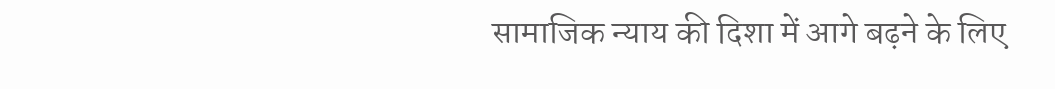सामाजिक न्याय की दिशा में आगे बढ़ने के लिए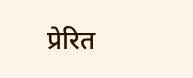प्रेरित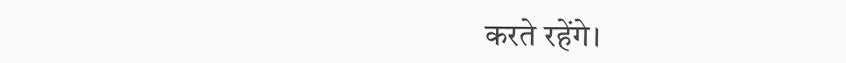करते रहेंगे।